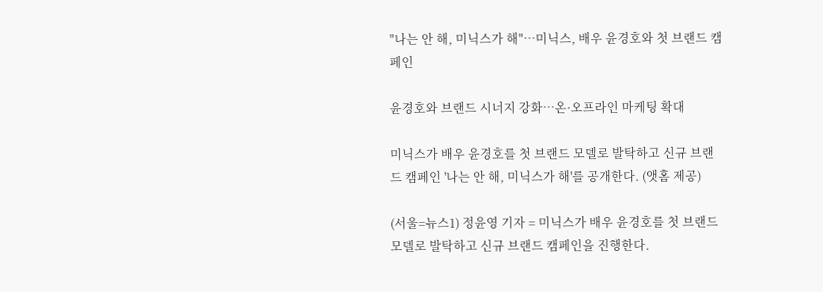"나는 안 해, 미닉스가 해"…미닉스, 배우 윤경호와 첫 브랜드 캠페인

윤경호와 브랜드 시너지 강화…온·오프라인 마케팅 확대

미닉스가 배우 윤경호를 첫 브랜드 모델로 발탁하고 신규 브랜드 캠페인 '나는 안 해, 미닉스가 해'를 공개한다. (앳홈 제공)

(서울=뉴스1) 정윤영 기자 = 미닉스가 배우 윤경호를 첫 브랜드 모델로 발탁하고 신규 브랜드 캠페인을 진행한다.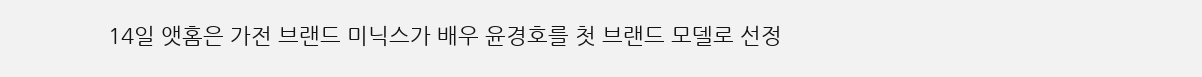14일 앳홈은 가전 브랜드 미닉스가 배우 윤경호를 첫 브랜드 모델로 선정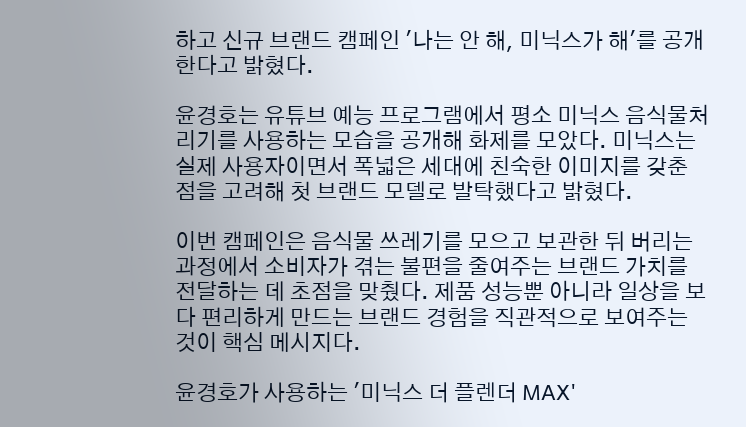하고 신규 브랜드 캠페인 '나는 안 해, 미닉스가 해'를 공개한다고 밝혔다.

윤경호는 유튜브 예능 프로그램에서 평소 미닉스 음식물처리기를 사용하는 모습을 공개해 화제를 모았다. 미닉스는 실제 사용자이면서 폭넓은 세대에 친숙한 이미지를 갖춘 점을 고려해 첫 브랜드 모델로 발탁했다고 밝혔다.

이번 캠페인은 음식물 쓰레기를 모으고 보관한 뒤 버리는 과정에서 소비자가 겪는 불편을 줄여주는 브랜드 가치를 전달하는 데 초점을 맞췄다. 제품 성능뿐 아니라 일상을 보다 편리하게 만드는 브랜드 경험을 직관적으로 보여주는 것이 핵심 메시지다.

윤경호가 사용하는 '미닉스 더 플렌더 MAX'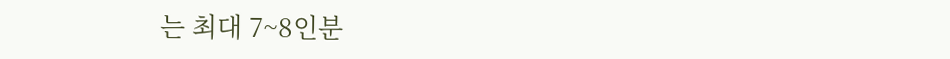는 최대 7~8인분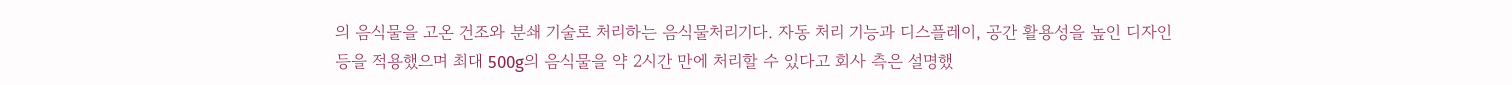의 음식물을 고온 건조와 분쇄 기술로 처리하는 음식물처리기다. 자동 처리 기능과 디스플레이, 공간 활용성을 높인 디자인 등을 적용했으며 최대 500g의 음식물을 약 2시간 만에 처리할 수 있다고 회사 측은 설명했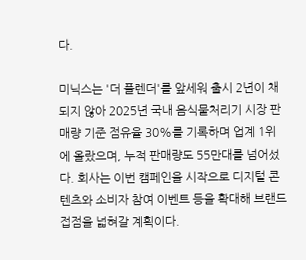다.

미닉스는 '더 플렌더'를 앞세워 출시 2년이 채 되지 않아 2025년 국내 음식물처리기 시장 판매량 기준 점유율 30%를 기록하며 업계 1위에 올랐으며, 누적 판매량도 55만대를 넘어섰다. 회사는 이번 캠페인을 시작으로 디지털 콘텐츠와 소비자 참여 이벤트 등을 확대해 브랜드 접점을 넓혀갈 계획이다.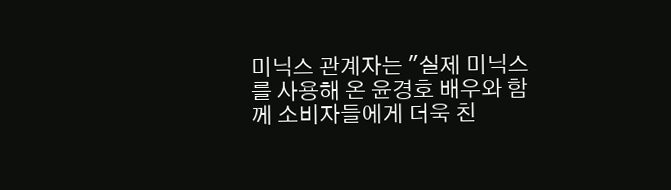미닉스 관계자는 "실제 미닉스를 사용해 온 윤경호 배우와 함께 소비자들에게 더욱 친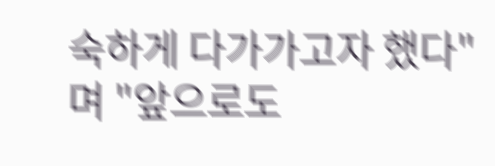숙하게 다가가고자 했다"며 "앞으로도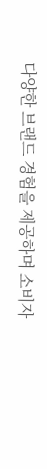다양한 브랜드 경험을 제공하며 소비자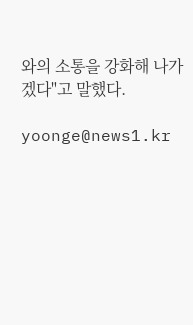와의 소통을 강화해 나가겠다"고 말했다.

yoonge@news1.kr